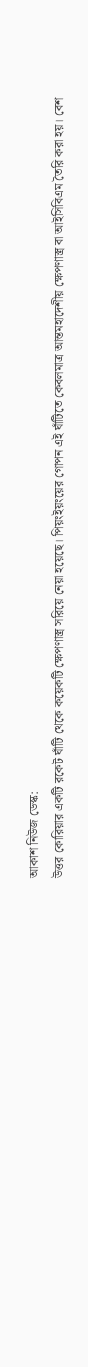আকাশ নিউজ ডেস্ক:
উত্তর কোরিয়ার একটি রকেট ঘাঁটি থেকে কয়েকটি ক্ষেপণাস্ত্র সরিয়ে নেয়া হয়েছে। পিয়ংইয়ংয়ের গোপন এই ঘাঁটিতে কেবলমাত্র আন্তমহাদেশীয় ক্ষেপণাস্ত্র বা আইসিবিএম তৈরি করা হয়। বেশ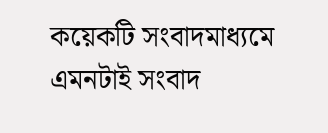কয়েকটি সংবাদমাধ্যমে এমনটাই সংবাদ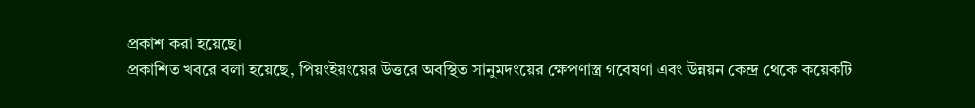প্রকাশ করা হয়েছে।
প্রকাশিত খবরে বলা হয়েছে, পিয়ংইয়ংয়ের উত্তরে অবস্থিত সানুমদংয়ের ক্ষেপণাস্ত্র গবেষণা এবং উন্নয়ন কেন্দ্র থেকে কয়েকটি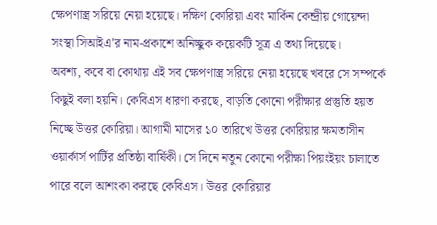ক্ষেপণাস্ত্র সরিয়ে নেয়া হয়েছে। দক্ষিণ কোরিয়া এবং মার্কিন কেন্দ্রীয় গোয়েন্দা সংস্থা সিআইএ’র নাম-প্রকাশে অনিচ্ছুক কয়েকটি সূত্র এ তথ্য দিয়েছে।
অবশ্য, কবে বা কোথায় এই সব ক্ষেপণাস্ত্র সরিয়ে নেয়া হয়েছে খবরে সে সম্পর্কে কিছুই বলা হয়নি। কেবিএস ধারণা করছে, বাড়তি কোনো পরীক্ষার প্রস্তুতি হয়ত নিচ্ছে উত্তর কোরিয়া। আগামী মাসের ১০ তারিখে উত্তর কোরিয়ার ক্ষমতাসীন ওয়ার্কার্স পার্টির প্রতিষ্ঠা বার্ষিকী। সে দিনে নতুন কোনো পরীক্ষা পিয়ংইয়ং চালাতে পারে বলে আশংকা করছে কেবিএস। উত্তর কোরিয়ার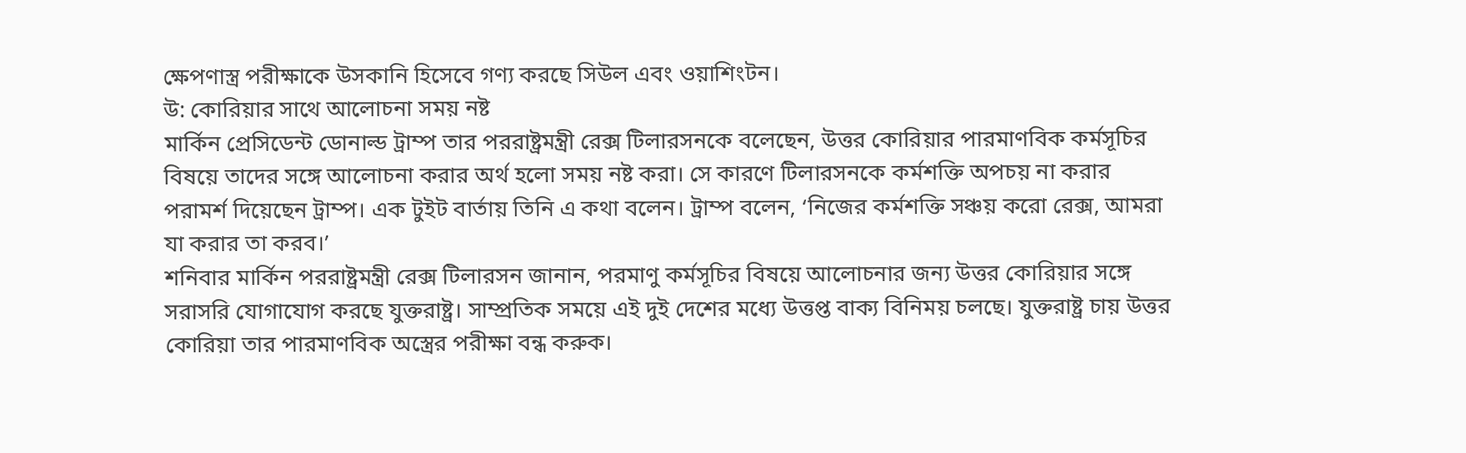ক্ষেপণাস্ত্র পরীক্ষাকে উসকানি হিসেবে গণ্য করছে সিউল এবং ওয়াশিংটন।
উ: কোরিয়ার সাথে আলোচনা সময় নষ্ট
মার্কিন প্রেসিডেন্ট ডোনাল্ড ট্রাম্প তার পররাষ্ট্রমন্ত্রী রেক্স টিলারসনকে বলেছেন, উত্তর কোরিয়ার পারমাণবিক কর্মসূচির বিষয়ে তাদের সঙ্গে আলোচনা করার অর্থ হলো সময় নষ্ট করা। সে কারণে টিলারসনকে কর্মশক্তি অপচয় না করার পরামর্শ দিয়েছেন ট্রাম্প। এক টুইট বার্তায় তিনি এ কথা বলেন। ট্রাম্প বলেন, ‘নিজের কর্মশক্তি সঞ্চয় করো রেক্স, আমরা যা করার তা করব।’
শনিবার মার্কিন পররাষ্ট্রমন্ত্রী রেক্স টিলারসন জানান, পরমাণু কর্মসূচির বিষয়ে আলোচনার জন্য উত্তর কোরিয়ার সঙ্গে সরাসরি যোগাযোগ করছে যুক্তরাষ্ট্র। সাম্প্রতিক সময়ে এই দুই দেশের মধ্যে উত্তপ্ত বাক্য বিনিময় চলছে। যুক্তরাষ্ট্র চায় উত্তর কোরিয়া তার পারমাণবিক অস্ত্রের পরীক্ষা বন্ধ করুক।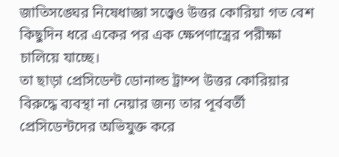জাতিসঙ্ঘের নিষেধাজ্ঞা সত্ত্বেও উত্তর কোরিয়া গত বেশ কিছুদিন ধরে একের পর এক ক্ষেপণাস্ত্রের পরীক্ষা চালিয়ে যাচ্ছে।
তা ছাড়া প্রেসিডেন্ট ডোনাল্ড ট্রাম্প উত্তর কোরিয়ার বিরুদ্ধে ব্যবস্থা না নেয়ার জন্য তার পূর্ববর্তী প্রেসিডেন্টদের অভিযুক্ত করে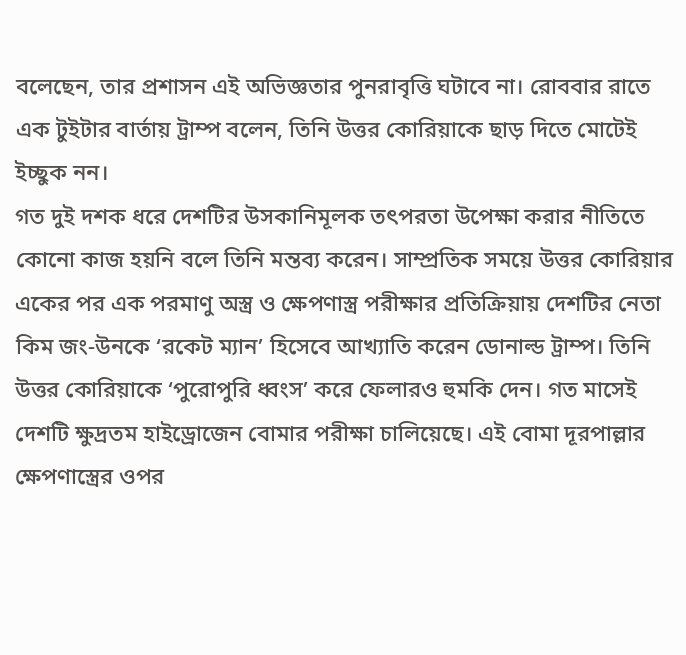বলেছেন, তার প্রশাসন এই অভিজ্ঞতার পুনরাবৃত্তি ঘটাবে না। রোববার রাতে এক টুইটার বার্তায় ট্রাম্প বলেন, তিনি উত্তর কোরিয়াকে ছাড় দিতে মোটেই ইচ্ছুক নন।
গত দুই দশক ধরে দেশটির উসকানিমূলক তৎপরতা উপেক্ষা করার নীতিতে কোনো কাজ হয়নি বলে তিনি মন্তব্য করেন। সাম্প্রতিক সময়ে উত্তর কোরিয়ার একের পর এক পরমাণু অস্ত্র ও ক্ষেপণাস্ত্র পরীক্ষার প্রতিক্রিয়ায় দেশটির নেতা কিম জং-উনকে ‘রকেট ম্যান’ হিসেবে আখ্যাতি করেন ডোনাল্ড ট্রাম্প। তিনি উত্তর কোরিয়াকে ‘পুরোপুরি ধ্বংস’ করে ফেলারও হুমকি দেন। গত মাসেই দেশটি ক্ষুদ্রতম হাইড্রোজেন বোমার পরীক্ষা চালিয়েছে। এই বোমা দূরপাল্লার ক্ষেপণাস্ত্রের ওপর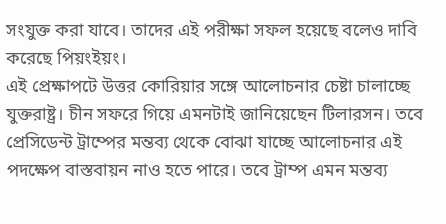সংযুক্ত করা যাবে। তাদের এই পরীক্ষা সফল হয়েছে বলেও দাবি করেছে পিয়ংইয়ং।
এই প্রেক্ষাপটে উত্তর কোরিয়ার সঙ্গে আলোচনার চেষ্টা চালাচ্ছে যুক্তরাষ্ট্র। চীন সফরে গিয়ে এমনটাই জানিয়েছেন টিলারসন। তবে প্রেসিডেন্ট ট্রাম্পের মন্তব্য থেকে বোঝা যাচ্ছে আলোচনার এই পদক্ষেপ বাস্তবায়ন নাও হতে পারে। তবে ট্রাম্প এমন মন্তব্য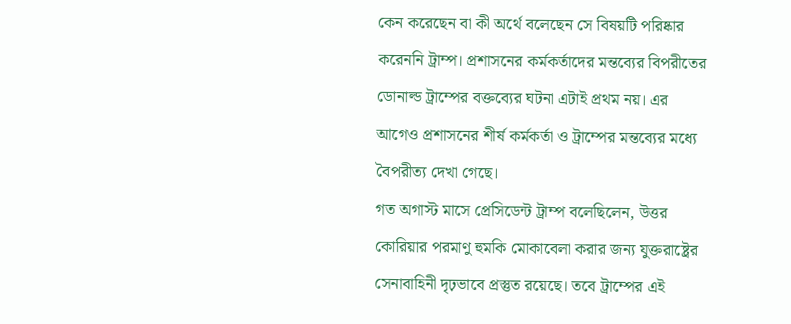কেন করেছেন বা কী অর্থে বলেছেন সে বিষয়টি পরিষ্কার করেননি ট্রাম্প। প্রশাসনের কর্মকর্তাদের মন্তব্যের বিপরীতের ডোনাল্ড ট্রাম্পের বক্তব্যের ঘটনা এটাই প্রথম নয়। এর আগেও প্রশাসনের শীর্ষ কর্মকর্তা ও ট্রাম্পের মন্তব্যের মধ্যে বৈপরীত্য দেখা গেছে।
গত অগাস্ট মাসে প্রেসিডেন্ট ট্রাম্প বলেছিলেন, উত্তর কোরিয়ার পরমাণু হুমকি মোকাবেলা করার জন্য যুক্তরাষ্ট্রের সেনাবাহিনী দৃঢ়ভাবে প্রস্তুত রয়েছে। তবে ট্রাম্পের এই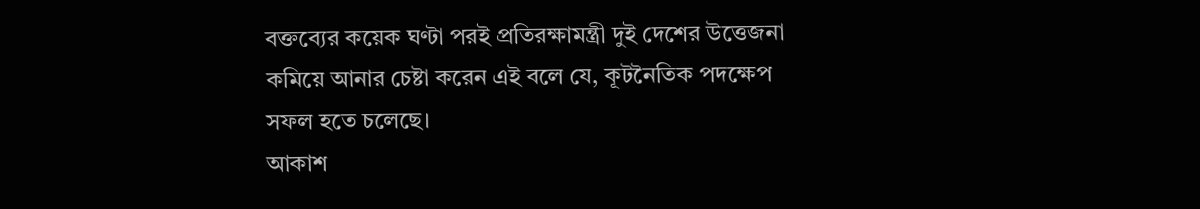বক্তব্যের কয়েক ঘণ্টা পরই প্রতিরক্ষামন্ত্রী দুই দেশের উত্তেজনা কমিয়ে আনার চেষ্টা করেন এই বলে যে, কূটনৈতিক পদক্ষেপ সফল হতে চলেছে।
আকাশ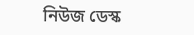নিউজ ডেস্ক